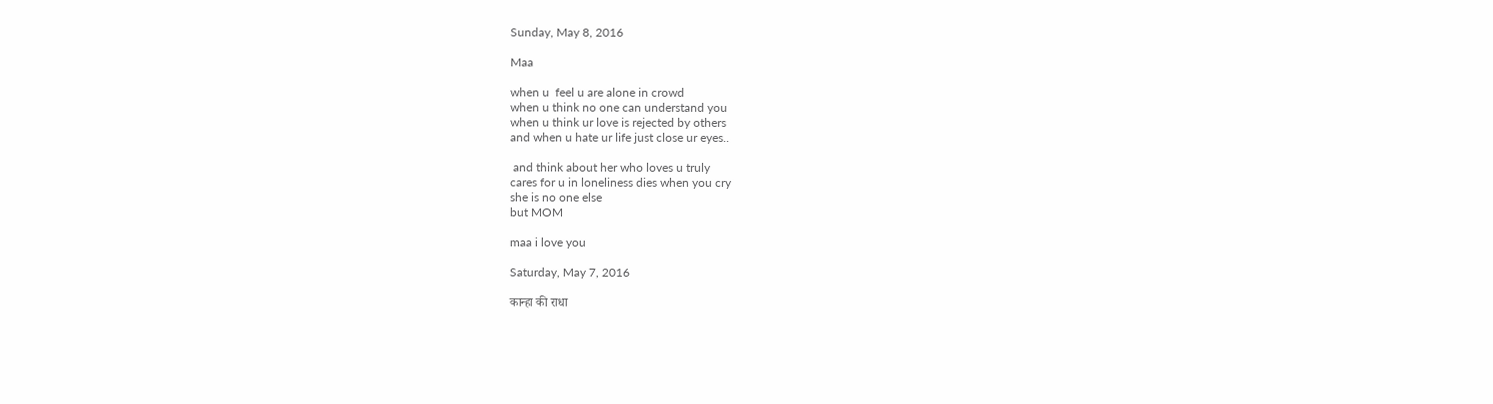Sunday, May 8, 2016

Maa

when u  feel u are alone in crowd
when u think no one can understand you
when u think ur love is rejected by others
and when u hate ur life just close ur eyes..

 and think about her who loves u truly
cares for u in loneliness dies when you cry
she is no one else
but MOM

maa i love you

Saturday, May 7, 2016

कान्हा की राधा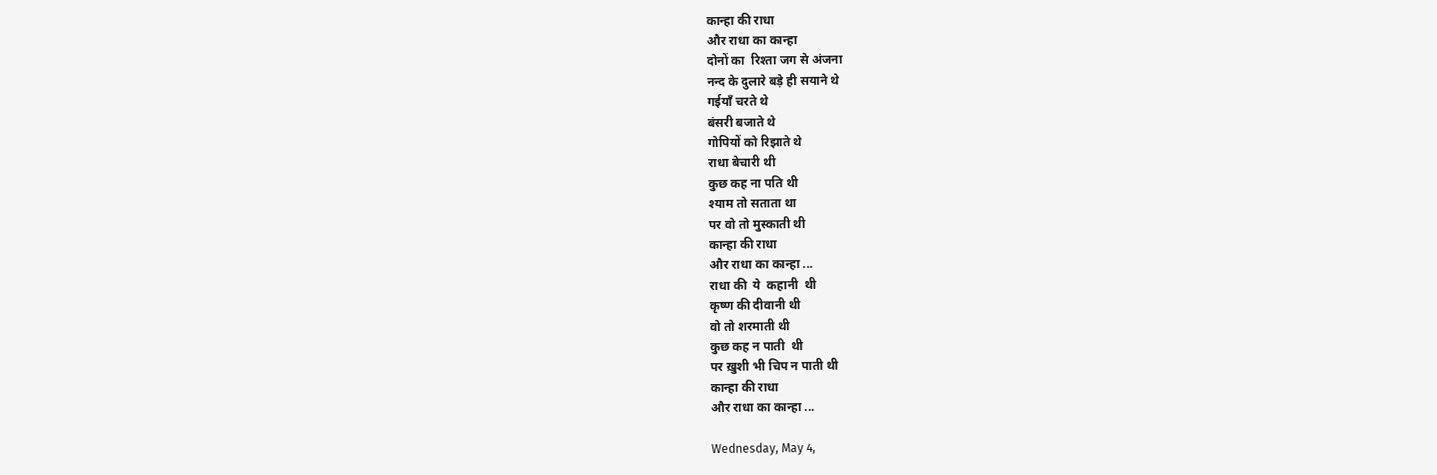कान्हा की राधा
और राधा का कान्हा
दोनों का  रिश्ता जग से अंजना
नन्द के दुलारे बड़े ही सयाने थे
गईयाँ चरते थे
बंसरी बजाते थे
गोपियों को रिझाते थे
राधा बेचारी थी
कुछ कह ना पति थी
श्याम तो सताता था
पर वो तो मुस्काती थी
कान्हा की राधा
और राधा का कान्हा ...
राधा की  ये  कहानी  थी
कृष्ण की दीवानी थी
वो तो शरमाती थी
कुछ कह न पाती  थी
पर ख़ुशी भी चिप न पाती थी
कान्हा की राधा
और राधा का कान्हा ...

Wednesday, May 4,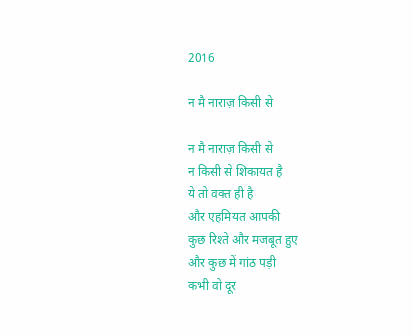2016

न मै नाराज़ किसी से

न मै नाराज़ किसी से
न किसी से शिकायत है
ये तो वक्त ही है
और एहमियत आपकी
कुछ रिश्ते और मजबूत हुए
और कुछ में गांठ पड़ी
कभी वो दूर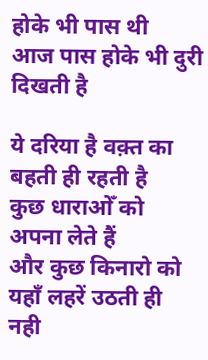होके भी पास थी
आज पास होके भी दुरी दिखती है

ये दरिया है वक़्त का
बहती ही रहती है
कुछ धाराओँ को अपना लेते हैं
और कुछ किनारो को
यहाँ लहरें उठती ही नही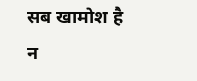सब खामोश है
न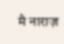मै नाराज़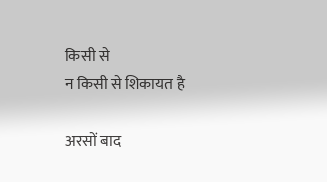किसी से
न किसी से शिकायत है

अरसों बाद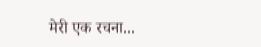मेरी एक रचना...